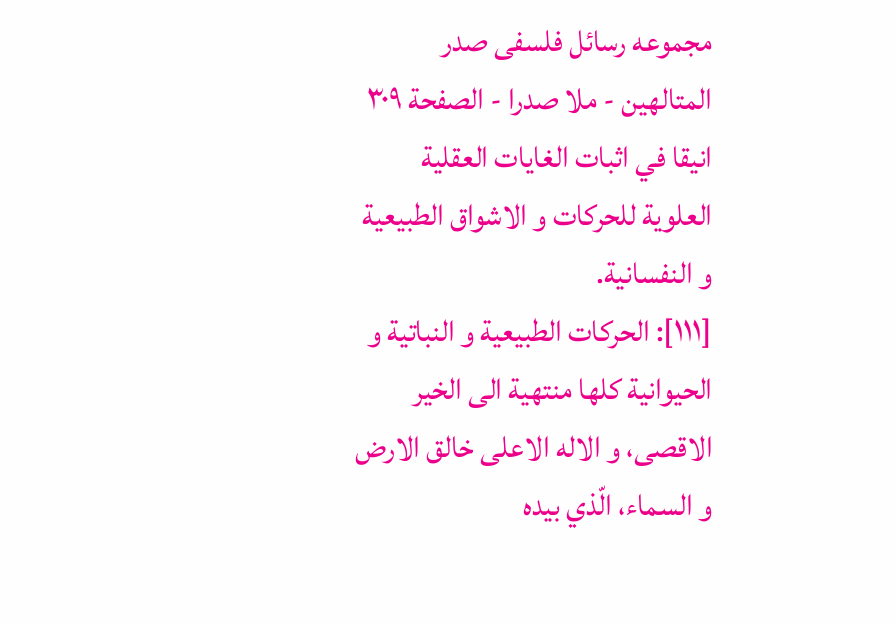مجموعه رسائل فلسفى صدر المتالهين - ملا صدرا - الصفحة ٣٠٩
انيقا في اثبات الغايات العقلية العلوية للحركات و الاشواق الطبيعية و النفسانية.
[١١١]: الحركات الطبيعية و النباتية و الحيوانية كلها منتهية الى الخير الاقصى، و الاله الاعلى خالق الارض و السماء، الّذي بيده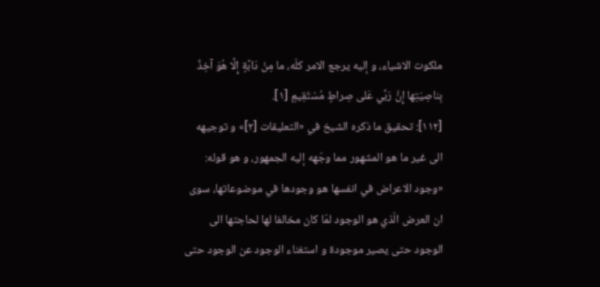ملكوت الاشياء، و إليه يرجع الامر كلّه، ما مِنْ دَابَّةٍ إِلَّا هُوَ آخِذٌ بِناصِيَتِها إِنَّ رَبِّي عَلى صِراطٍ مُسْتَقِيمٍ [١].
[١١٢]: تحقيق ما ذكره الشيخ في «التعليقات [٢]» و توجيهه الى غير ما هو المشهور مما وجّهه إليه الجمهور، و هو قوله: «وجود الاعراض في انفسها هو وجودها في موضوعاتها، سوى ان العرض الّذي هو الوجود لمّا كان مخالفا لها لحاجتها الى الوجود حتى يصير موجودة و استغناء الوجود عن الوجود حتى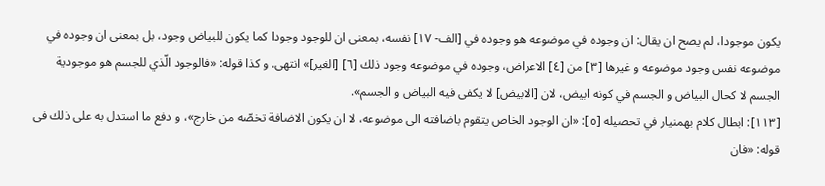يكون موجودا، لم يصح ان يقال: ان وجوده في موضوعه هو وجوده في [الف- ١٧] نفسه، بمعنى ان للوجود وجودا كما يكون للبياض وجود، بل بمعنى ان وجوده في موضوعه نفس وجود موضوعه و غيرها [٣] من [٤] الاعراض، وجوده في موضوعه وجود ذلك [٦] [الغير]» انتهى. و كذا قوله: «فالوجود الّذي للجسم هو موجودية الجسم لا كحال البياض و الجسم في كونه ابيض، لان [الابيض] لا يكفى فيه البياض و الجسم».
[١١٣]: ابطال كلام بهمنيار في تحصيله [٥]: «ان الوجود الخاص يتقوم باضافته الى موضوعه، لا ان يكون الاضافة تخصّه من خارج»، و دفع ما استدل به على ذلك فى قوله: «فان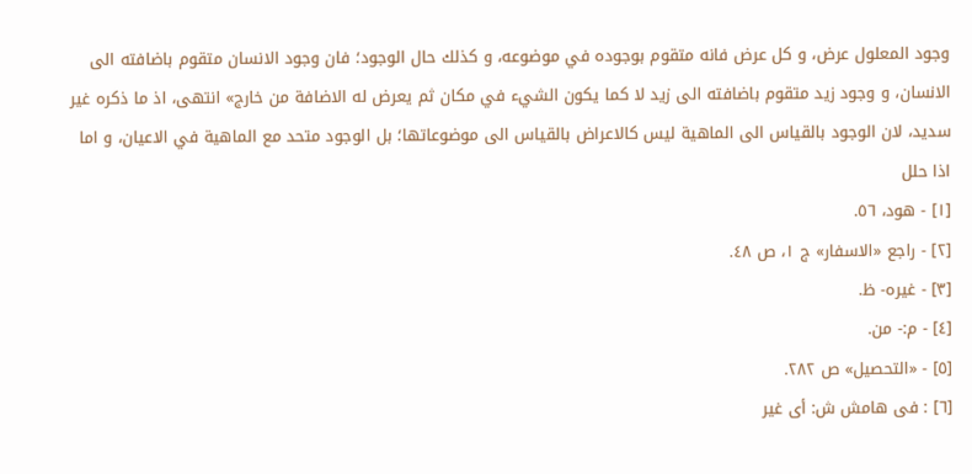وجود المعلول عرض، و كل عرض فانه متقوم بوجوده في موضوعه، و كذلك حال الوجود؛ فان وجود الانسان متقوم باضافته الى الانسان، و وجود زيد متقوم باضافته الى زيد لا كما يكون الشيء في مكان ثم يعرض له الاضافة من خارج» انتهى، اذ ما ذكره غير سديد، لان الوجود بالقياس الى الماهية ليس كالاعراض بالقياس الى موضوعاتها؛ بل الوجود متحد مع الماهية في الاعيان، و اما اذا حلل
[١] - هود، ٥٦.
[٢] - راجع «الاسفار» ج ١، ص ٤٨.
[٣] - غيره- ظ.
[٤] - م:- من.
[٥] - «التحصيل» ص ٢٨٢.
[٦] : فى هامش ش: أى غير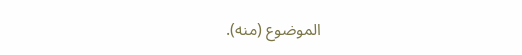الموضوع (منه).